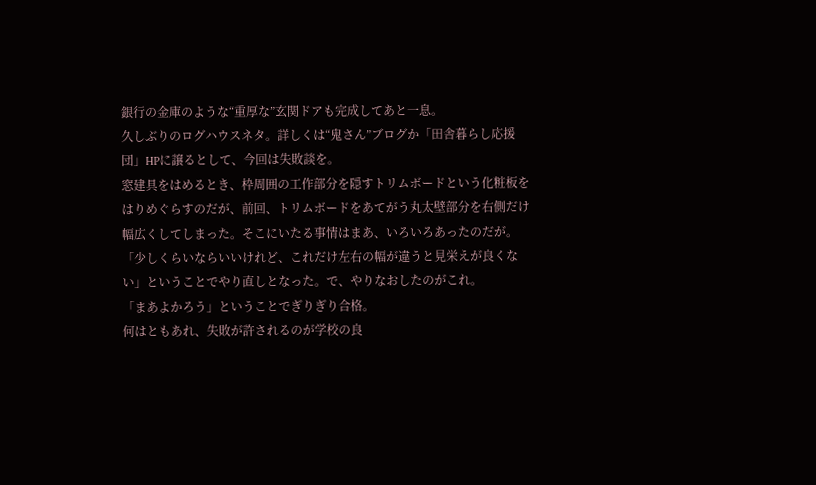銀行の金庫のような“重厚な”玄関ドアも完成してあと一息。
久しぶりのログハウスネタ。詳しくは“鬼さん”ブログか「田舎暮らし応援団」HPに譲るとして、今回は失敗談を。
窓建具をはめるとき、枠周囲の工作部分を隠すトリムボードという化粧板をはりめぐらすのだが、前回、トリムボードをあてがう丸太壁部分を右側だけ幅広くしてしまった。そこにいたる事情はまあ、いろいろあったのだが。
「少しくらいならいいけれど、これだけ左右の幅が違うと見栄えが良くない」ということでやり直しとなった。で、やりなおしたのがこれ。
「まあよかろう」ということでぎりぎり合格。
何はともあれ、失敗が許されるのが学校の良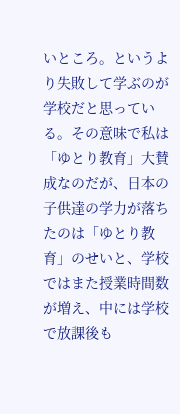いところ。というより失敗して学ぶのが学校だと思っている。その意味で私は「ゆとり教育」大賛成なのだが、日本の子供達の学力が落ちたのは「ゆとり教育」のせいと、学校ではまた授業時間数が増え、中には学校で放課後も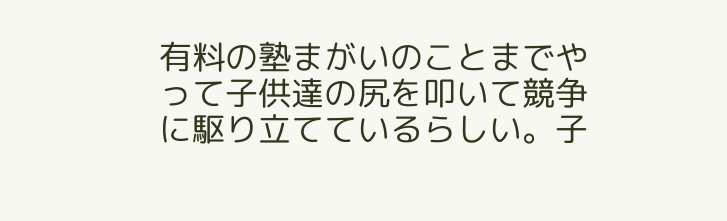有料の塾まがいのことまでやって子供達の尻を叩いて競争に駆り立てているらしい。子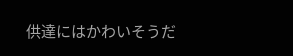供達にはかわいそうだ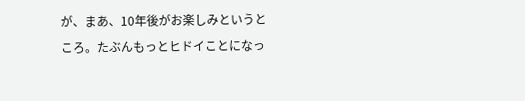が、まあ、10年後がお楽しみというところ。たぶんもっとヒドイことになっ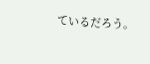ているだろう。